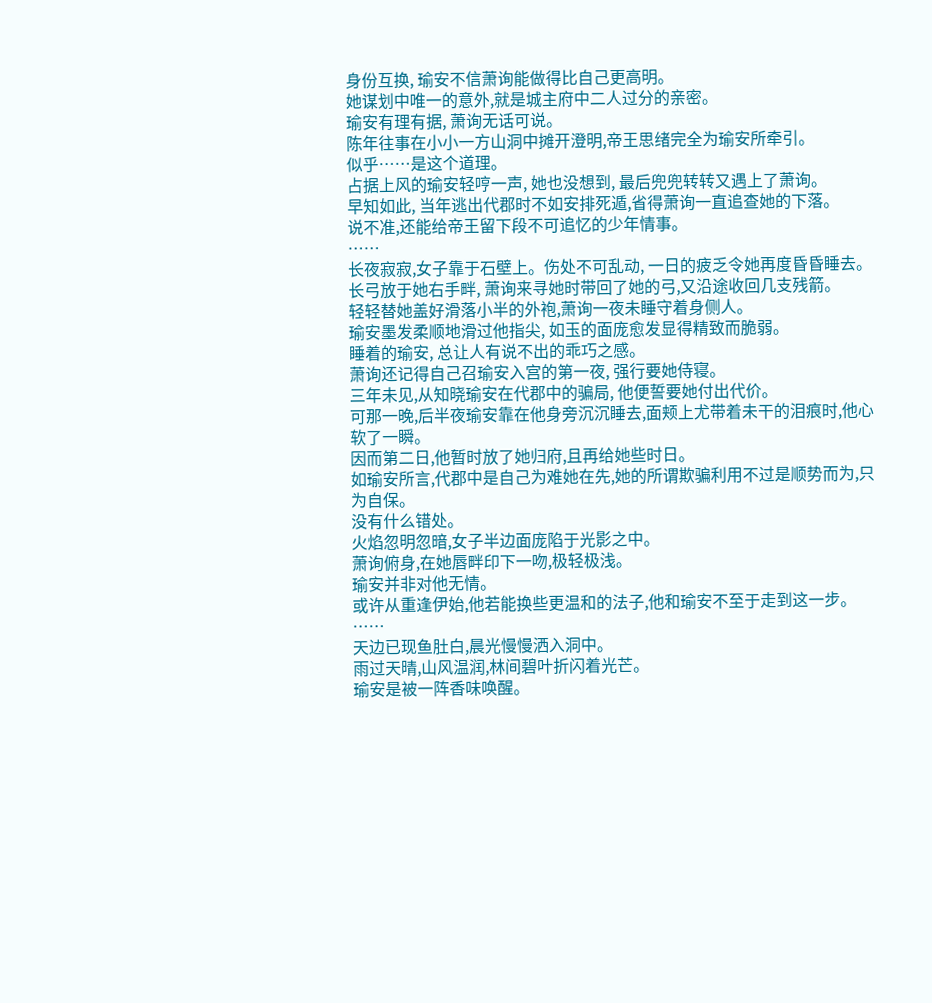身份互换, 瑜安不信萧询能做得比自己更高明。
她谋划中唯一的意外,就是城主府中二人过分的亲密。
瑜安有理有据, 萧询无话可说。
陈年往事在小小一方山洞中摊开澄明,帝王思绪完全为瑜安所牵引。
似乎……是这个道理。
占据上风的瑜安轻哼一声, 她也没想到, 最后兜兜转转又遇上了萧询。
早知如此, 当年逃出代郡时不如安排死遁,省得萧询一直追查她的下落。
说不准,还能给帝王留下段不可追忆的少年情事。
……
长夜寂寂,女子靠于石壁上。伤处不可乱动, 一日的疲乏令她再度昏昏睡去。
长弓放于她右手畔, 萧询来寻她时带回了她的弓,又沿途收回几支残箭。
轻轻替她盖好滑落小半的外袍,萧询一夜未睡守着身侧人。
瑜安墨发柔顺地滑过他指尖, 如玉的面庞愈发显得精致而脆弱。
睡着的瑜安, 总让人有说不出的乖巧之感。
萧询还记得自己召瑜安入宫的第一夜, 强行要她侍寝。
三年未见,从知晓瑜安在代郡中的骗局, 他便誓要她付出代价。
可那一晚,后半夜瑜安靠在他身旁沉沉睡去,面颊上尤带着未干的泪痕时,他心软了一瞬。
因而第二日,他暂时放了她归府,且再给她些时日。
如瑜安所言,代郡中是自己为难她在先,她的所谓欺骗利用不过是顺势而为,只为自保。
没有什么错处。
火焰忽明忽暗,女子半边面庞陷于光影之中。
萧询俯身,在她唇畔印下一吻,极轻极浅。
瑜安并非对他无情。
或许从重逢伊始,他若能换些更温和的法子,他和瑜安不至于走到这一步。
……
天边已现鱼肚白,晨光慢慢洒入洞中。
雨过天晴,山风温润,林间碧叶折闪着光芒。
瑜安是被一阵香味唤醒。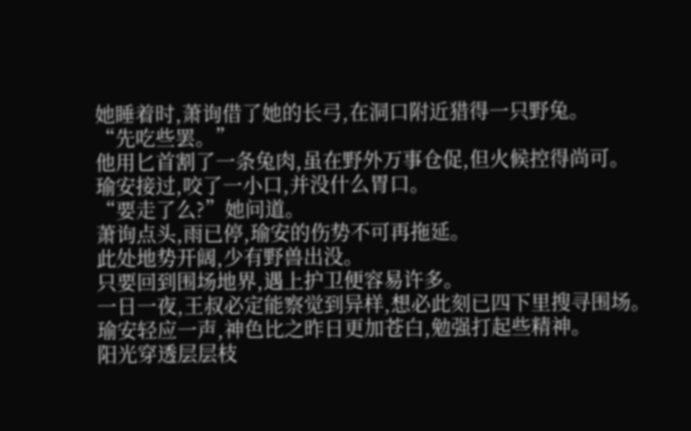她睡着时,萧询借了她的长弓,在洞口附近猎得一只野兔。
“先吃些罢。”
他用匕首割了一条兔肉,虽在野外万事仓促,但火候控得尚可。
瑜安接过,咬了一小口,并没什么胃口。
“要走了么?”她问道。
萧询点头,雨已停,瑜安的伤势不可再拖延。
此处地势开阔,少有野兽出没。
只要回到围场地界,遇上护卫便容易许多。
一日一夜,王叔必定能察觉到异样,想必此刻已四下里搜寻围场。
瑜安轻应一声,神色比之昨日更加苍白,勉强打起些精神。
阳光穿透层层枝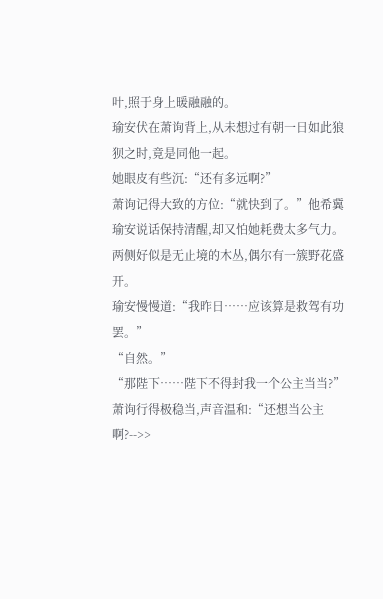叶,照于身上暖融融的。
瑜安伏在萧询背上,从未想过有朝一日如此狼狈之时,竟是同他一起。
她眼皮有些沉:“还有多远啊?”
萧询记得大致的方位:“就快到了。”他希冀瑜安说话保持清醒,却又怕她耗费太多气力。
两侧好似是无止境的木丛,偶尔有一簇野花盛开。
瑜安慢慢道:“我昨日……应该算是救驾有功罢。”
“自然。”
“那陛下……陛下不得封我一个公主当当?”
萧询行得极稳当,声音温和:“还想当公主啊?-->>